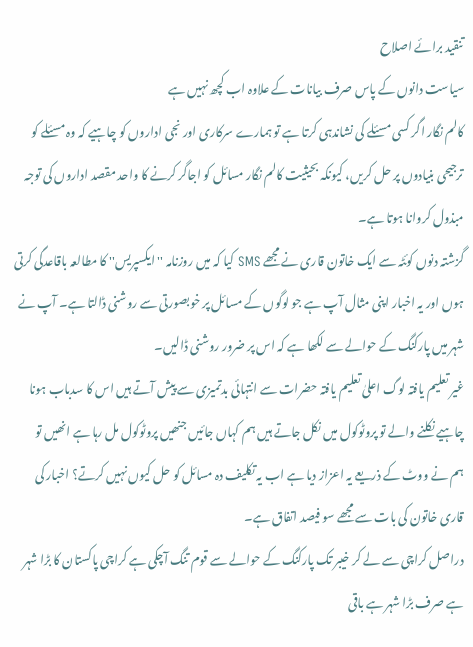تنقید برائے اصلاح
سیاست دانوں کے پاس صرف بیانات کے علاوہ اب کچھ نہیں ہے
کالم نگار اگر کسی مسئلے کی نشاندہی کرتا ہے تو ہمارے سرکاری اور نجی اداروں کو چاہیے کہ وہ مسئلے کو ترجیحی بنیادوں پر حل کریں، کیونکہ بحیثیت کالم نگار مسائل کو اجاگر کرنے کا واحد مقصد اداروں کی توجہ مبذول کروانا ہوتا ہے۔
گزشتہ دنوں کوئٹہ سے ایک خاتون قاری نے مجھے SMS کیا کہ میں روزنامہ ''ایکسپریس'' کا مطالعہ باقاعدگی کرتی ہوں اور یہ اخبار اپنی مثال آپ ہے جو لوگوں کے مسائل پر خوبصورتی سے روشنی ڈالتا ہے۔ آپ نے شہر میں پارکنگ کے حوالے سے لکھا ہے کہ اس پر ضرور روشنی ڈالیں۔
غیر تعلیم یافتہ لوگ اعلیٰ تعلیم یافتہ حضرات سے انتہائی بدتمیزی سے پیش آتے ہیں اس کا سدباب ہونا چاہیے نکلنے والے تو پروٹوکول میں نکل جاتے ہیں ہم کہاں جائیں جنھیں پروٹوکول مل رہا ہے انھیں تو ہم نے ووٹ کے ذریعے یہ اعزاز دیا ہے اب یہ تکلیف دہ مسائل کو حل کیوں نہیں کرتے؟ اخبار کی قاری خاتون کی بات سے مجھے سو فیصد اتفاق ہے۔
دراصل کراچی سے لے کر خیبر تک پارکنگ کے حوالے سے قوم تنگ آچکی ہے کراچی پاکستان کا بڑا شہر ہے صرف بڑا شہر ہے باقی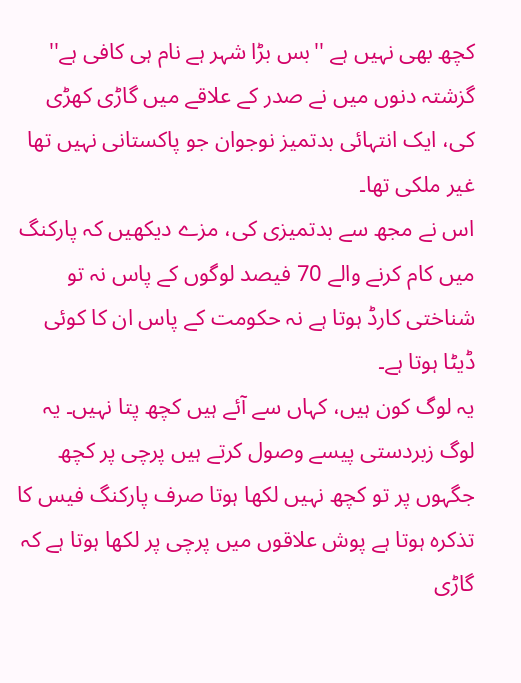کچھ بھی نہیں ہے ''بس بڑا شہر ہے نام ہی کافی ہے'' گزشتہ دنوں میں نے صدر کے علاقے میں گاڑی کھڑی کی، ایک انتہائی بدتمیز نوجوان جو پاکستانی نہیں تھا غیر ملکی تھا۔
اس نے مجھ سے بدتمیزی کی، مزے دیکھیں کہ پارکنگ میں کام کرنے والے 70 فیصد لوگوں کے پاس نہ تو شناختی کارڈ ہوتا ہے نہ حکومت کے پاس ان کا کوئی ڈیٹا ہوتا ہے۔
یہ لوگ کون ہیں، کہاں سے آئے ہیں کچھ پتا نہیں۔ یہ لوگ زبردستی پیسے وصول کرتے ہیں پرچی پر کچھ جگہوں پر تو کچھ نہیں لکھا ہوتا صرف پارکنگ فیس کا تذکرہ ہوتا ہے پوش علاقوں میں پرچی پر لکھا ہوتا ہے کہ گاڑی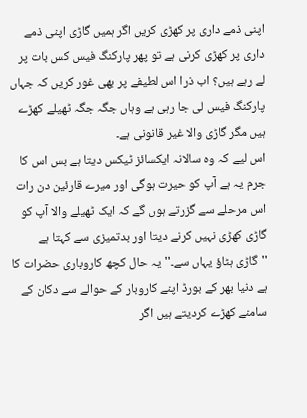اپنی ذمے داری پر کھڑی کریں اگر ہمیں گاڑی اپنی ذمے داری پر کھڑی کرنی ہے تو پھر پارکنگ فیس کس بات پر لے رہے ہیں؟ اب ذرا اس لطیفے پر بھی غور کریں کہ جہاں پارکنگ فیس لی جا رہی ہے وہاں جگہ جگہ ٹھیلے کھڑے ہیں مگر گاڑی والا غیر قانونی ہے۔
اس لیے کہ وہ سالانہ ایکسائز ٹیکس دیتا ہے بس اس کا جرم یہ ہے آپ کو حیرت ہوگی اور میرے قارئین دن رات اس مرحلے سے گزرتے ہوں گے کہ ایک ٹھیلے والا آپ کو گاڑی کھڑی نہیں کرنے دیتا اور بدتمیزی سے کہتا ہے ''گاڑی ہٹاؤ یہاں سے۔'' یہ حال کچھ کاروباری حضرات کا ہے دنیا بھر کے بورڈ اپنے کاروبار کے حوالے سے دکان کے سامنے کھڑے کردیتے ہیں اگر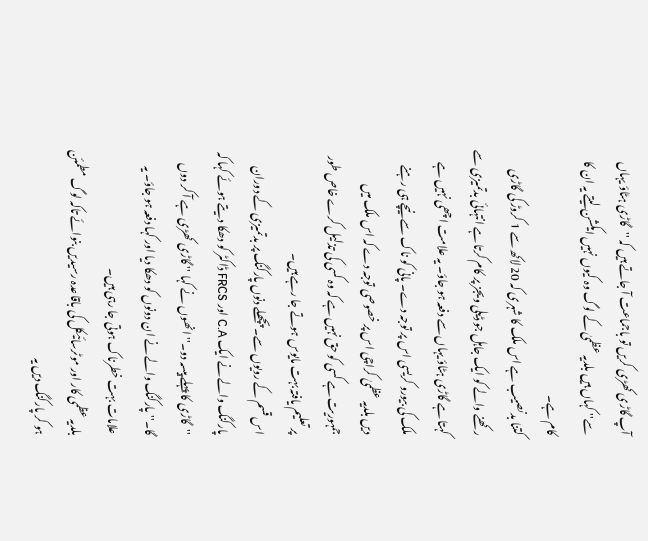آپ گاڑی کھڑی کریں تو باجماعت آ جاتے ہیں کہ ''گاڑی ہٹاؤ یہاں سے'' کہاں ہیں بلدیہ عظمیٰ کے لوگ وہ کیوں نہیں ایکشن لیتے یہ ان کا کام ہے۔
کتنا بدنصیب ہے اس ملک کا شہری کہ 20 لاکھ سے 1 کروڑ کی گاڑی رکھنے والے کو ایک جاہل جو ڈیلی ویجز پر کام کرتا ہے انتہائی بدتمیزی سے کہتا ہے گاڑی ہٹاؤ یہاں سے دفعہ ہو جاؤ۔ یہ علامت اچھی نہیں ہے ملک کی بیورو کریسی اس پر توجہ دے۔ پانی کو ناک سے نیچے ہی رہنے دیں بلدیہ عظمیٰ کراچی اس پر خصوصی توجہ دے کہ اس ملک میں جمہوریت ہے کسی کو حق نہیں ہے کہ وہ کسی کی تذلیل کرے خاص طور پر تعلیم یافتہ بہت مایوس ہوتے جا رہے ہیں۔
اس قسم کے رویوں سے۔ پچھلے دنوں پارکنگ پر بدتمیزی کے دوران پارکنگ والے نے ایک C.A اور FRCS ڈاکٹر کو دھکا دیتے ہوئے کہا کہ ''گاڑی کا پہلے پیسہ دو۔'' انھوں نے کہا '' گاڑی کھڑی ہے آ کر دوں گا۔'' پارکنگ والے نے ان دونوں کو دھکا دیا اور کہا دفعہ ہو جاؤ۔ یہ علامات بہت خطرناک ہوتی جا رہی ہیں۔
بلدیہ عظمی کار اور موٹرسائیکل کی باقاعدہ رسیدیں بنوائے تاکہ لوگ مطمئن ہو کر پارکنگ دیں یہ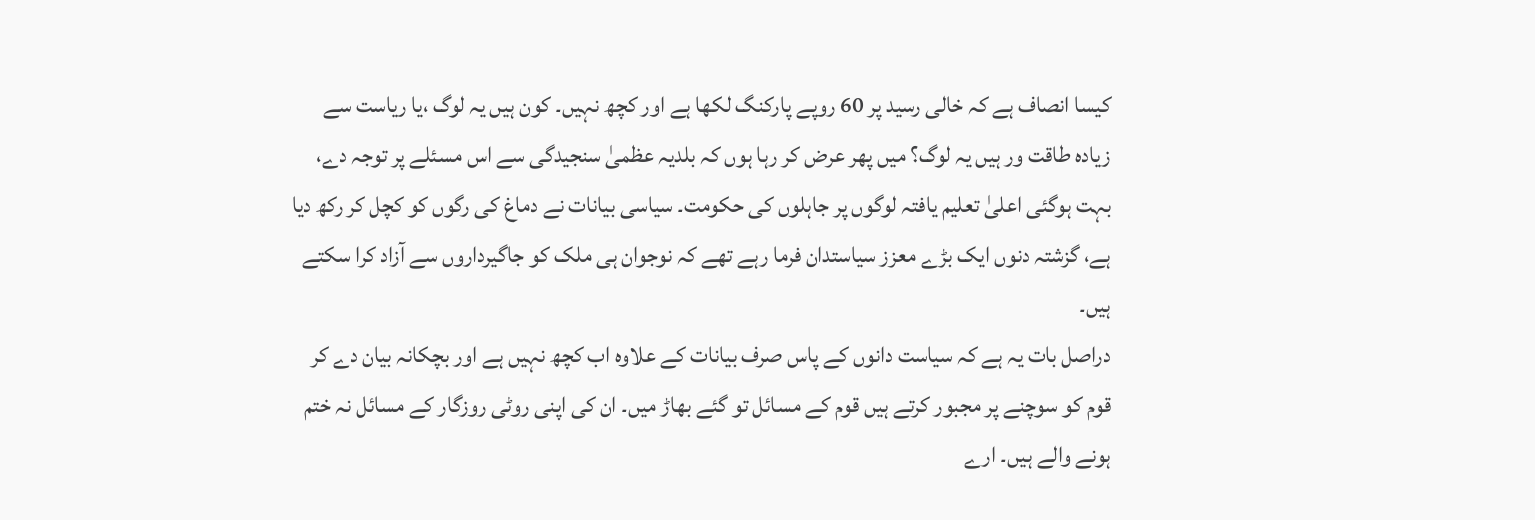کیسا انصاف ہے کہ خالی رسید پر 60 روپے پارکنگ لکھا ہے اور کچھ نہیں۔ کون ہیں یہ لوگ ،یا ریاست سے زیادہ طاقت ور ہیں یہ لوگ؟ میں پھر عرض کر رہا ہوں کہ بلدیہ عظمیٰ سنجیدگی سے اس مسئلے پر توجہ دے، بہت ہوگئی اعلیٰ تعلیم یافتہ لوگوں پر جاہلوں کی حکومت۔ سیاسی بیانات نے دماغ کی رگوں کو کچل کر رکھ دیا ہے، گزشتہ دنوں ایک بڑے معزز سیاستدان فرما رہے تھے کہ نوجوان ہی ملک کو جاگیرداروں سے آزاد کرا سکتے ہیں۔
دراصل بات یہ ہے کہ سیاست دانوں کے پاس صرف بیانات کے علاوہ اب کچھ نہیں ہے اور بچکانہ بیان دے کر قوم کو سوچنے پر مجبور کرتے ہیں قوم کے مسائل تو گئے بھاڑ میں۔ ان کی اپنی روٹی روزگار کے مسائل نہ ختم ہونے والے ہیں۔ ارے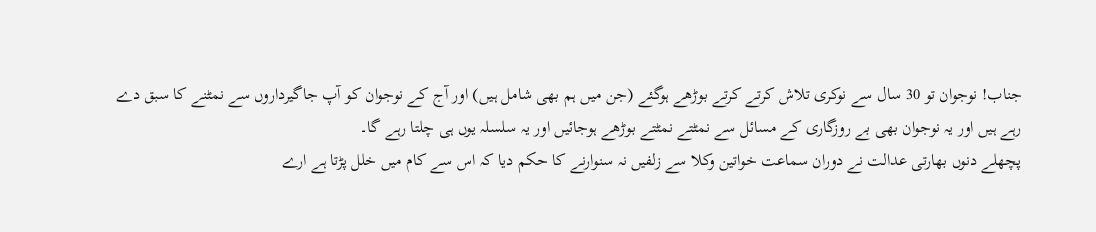جناب! نوجوان تو 30 سال سے نوکری تلاش کرتے کرتے بوڑھے ہوگئے (جن میں ہم بھی شامل ہیں) اور آج کے نوجوان کو آپ جاگیرداروں سے نمٹنے کا سبق دے رہے ہیں اور یہ نوجوان بھی بے روزگاری کے مسائل سے نمٹتے نمٹتے بوڑھے ہوجائیں اور یہ سلسلہ یوں ہی چلتا رہے گا۔
پچھلے دنوں بھارتی عدالت نے دوران سماعت خواتین وکلا سے زلفیں نہ سنوارنے کا حکم دیا کہ اس سے کام میں خلل پڑتا ہے ارے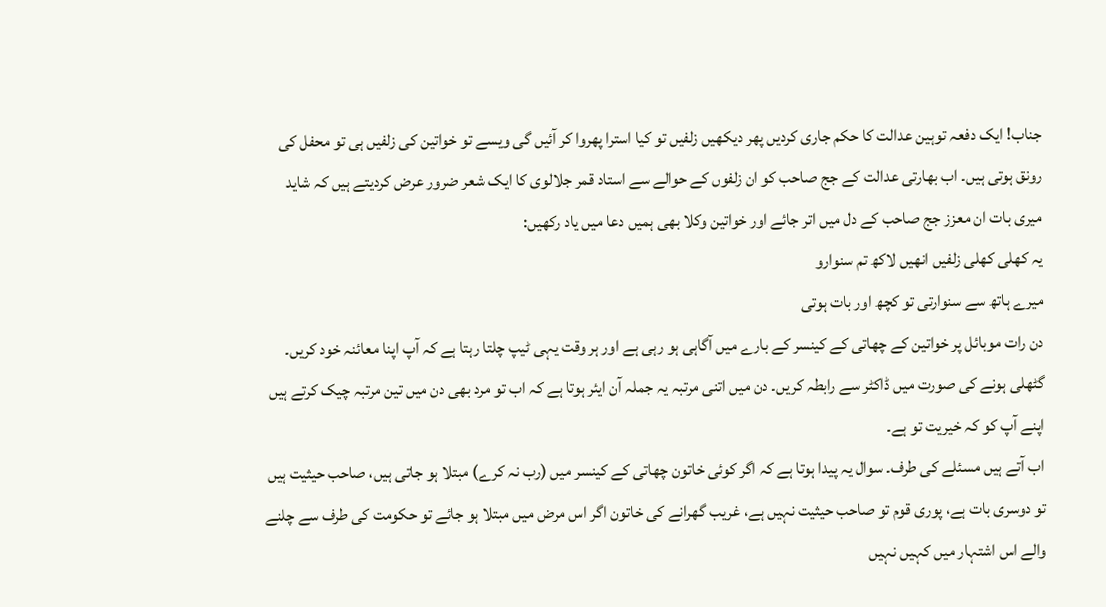جناب! ایک دفعہ توہین عدالت کا حکم جاری کردیں پھر دیکھیں زلفیں تو کیا استرا پھروا کر آئیں گی ویسے تو خواتین کی زلفیں ہی تو محفل کی رونق ہوتی ہیں۔ اب بھارتی عدالت کے جج صاحب کو ان زلفوں کے حوالے سے استاد قمر جلالوی کا ایک شعر ضرور عرض کردیتے ہیں کہ شاید میری بات ان معزز جج صاحب کے دل میں اتر جائے اور خواتین وکلا بھی ہمیں دعا میں یاد رکھیں:
یہ کھلی کھلی زلفیں انھیں لاکھ تم سنوارو
میرے ہاتھ سے سنوارتی تو کچھ اور بات ہوتی
دن رات موبائل پر خواتین کے چھاتی کے کینسر کے بارے میں آگاہی ہو رہی ہے اور ہر وقت یہی ٹیپ چلتا رہتا ہے کہ آپ اپنا معائنہ خود کریں۔ گٹھلی ہونے کی صورت میں ڈاکٹر سے رابطہ کریں۔ دن میں اتنی مرتبہ یہ جملہ آن ایئر ہوتا ہے کہ اب تو مرد بھی دن میں تین مرتبہ چیک کرتے ہیں اپنے آپ کو کہ خیریت تو ہے۔
اب آتے ہیں مسئلے کی طرف۔ سوال یہ پیدا ہوتا ہے کہ اگر کوئی خاتون چھاتی کے کینسر میں (رب نہ کرے) مبتلا ہو جاتی ہیں، صاحب حیثیت ہیں تو دوسری بات ہے، پوری قوم تو صاحب حیثیت نہیں ہے، غریب گھرانے کی خاتون اگر اس مرض میں مبتلا ہو جائے تو حکومت کی طرف سے چلنے والے اس اشتہار میں کہیں نہیں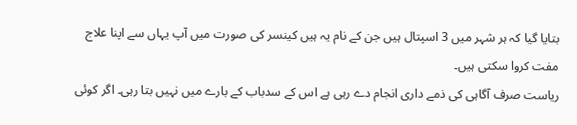بتایا گیا کہ ہر شہر میں 3 اسپتال ہیں جن کے نام یہ ہیں کینسر کی صورت میں آپ یہاں سے اپنا علاج مفت کروا سکتی ہیں۔
ریاست صرف آگاہی کی ذمے داری انجام دے رہی ہے اس کے سدباب کے بارے میں نہیں بتا رہی۔ اگر کوئی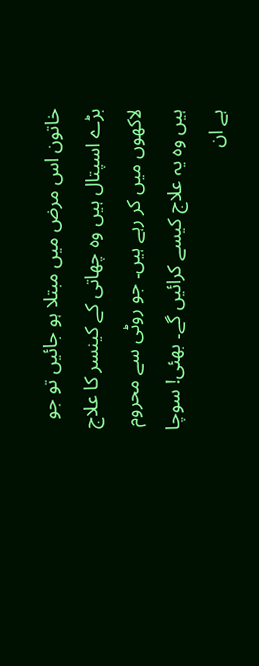خاتون اس مرض میں مبتلا ہو جائیں تو جو بڑے اسپتال ہیں وہ چھاتی کے کینسر کا علاج لاکھوں میں کر رہے ہیں۔ جو روٹی سے محروم ہیں وہ یہ علاج کیسے کرائیں گے۔ بھئی! سوچا ہے ان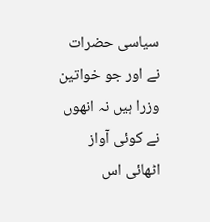سیاسی حضرات نے اور جو خواتین وزرا ہیں نہ انھوں نے کوئی آواز اٹھائی اس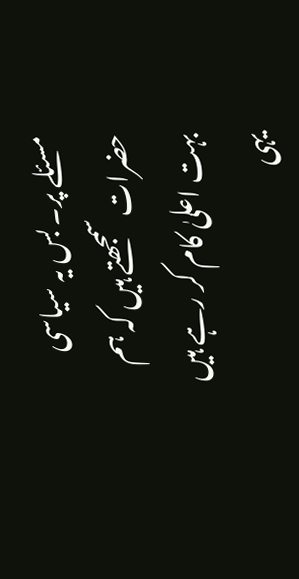مسئلے پر۔ بس یہ سیاسی حضرات سمجھتے ہیں کہ ہم بہت اعلیٰ کام کر رہے ہیں یہی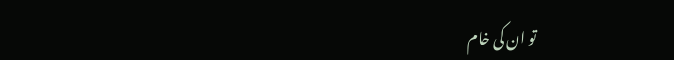تو ان کی خام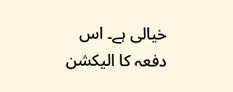خیالی ہے۔ اس دفعہ کا الیکشن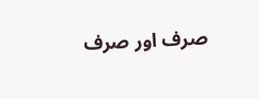صرف اور صرف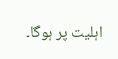اہلیت پر ہوگا۔